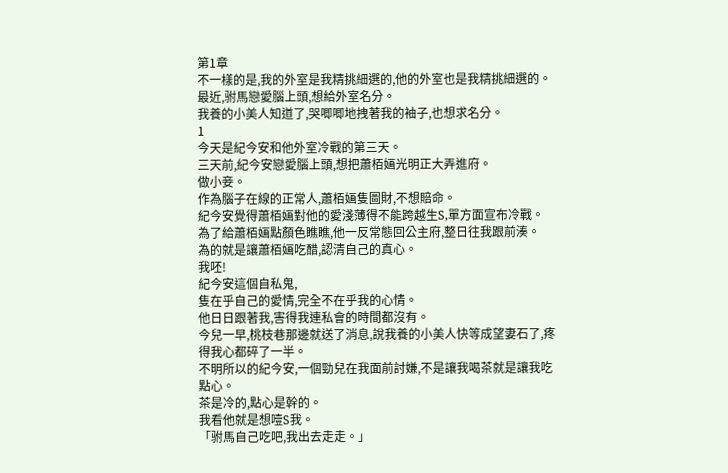第1章
不一樣的是,我的外室是我精挑細選的,他的外室也是我精挑細選的。
最近,驸馬戀愛腦上頭,想給外室名分。
我養的小美人知道了,哭唧唧地拽著我的袖子,也想求名分。
1
今天是紀今安和他外室冷戰的第三天。
三天前,紀今安戀愛腦上頭,想把蕭栢婳光明正大弄進府。
做小妾。
作為腦子在線的正常人,蕭栢婳隻圖財,不想賠命。
紀今安覺得蕭栢婳對他的愛淺薄得不能跨越生S,單方面宣布冷戰。
為了給蕭栢婳點顏色瞧瞧,他一反常態回公主府,整日往我跟前湊。
為的就是讓蕭栢婳吃醋,認清自己的真心。
我呸!
紀今安這個自私鬼,
隻在乎自己的愛情,完全不在乎我的心情。
他日日跟著我,害得我連私會的時間都沒有。
今兒一早,桃枝巷那邊就送了消息,說我養的小美人快等成望妻石了,疼得我心都碎了一半。
不明所以的紀今安,一個勁兒在我面前討嫌,不是讓我喝茶就是讓我吃點心。
茶是冷的,點心是幹的。
我看他就是想噎S我。
「驸馬自己吃吧,我出去走走。」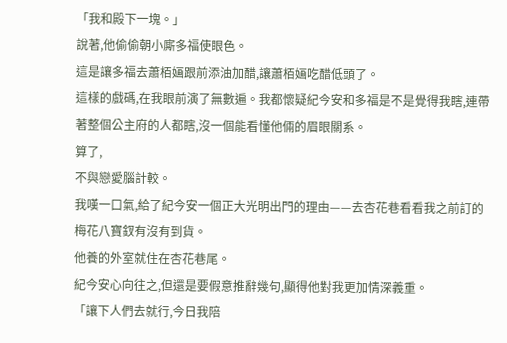「我和殿下一塊。」
說著,他偷偷朝小廝多福使眼色。
這是讓多福去蕭栢婳跟前添油加醋,讓蕭栢婳吃醋低頭了。
這樣的戲碼,在我眼前演了無數遍。我都懷疑紀今安和多福是不是覺得我瞎,連帶著整個公主府的人都瞎,沒一個能看懂他倆的眉眼關系。
算了,
不與戀愛腦計較。
我嘆一口氣,給了紀今安一個正大光明出門的理由——去杏花巷看看我之前訂的梅花八寶釵有沒有到貨。
他養的外室就住在杏花巷尾。
紀今安心向往之,但還是要假意推辭幾句,顯得他對我更加情深義重。
「讓下人們去就行,今日我陪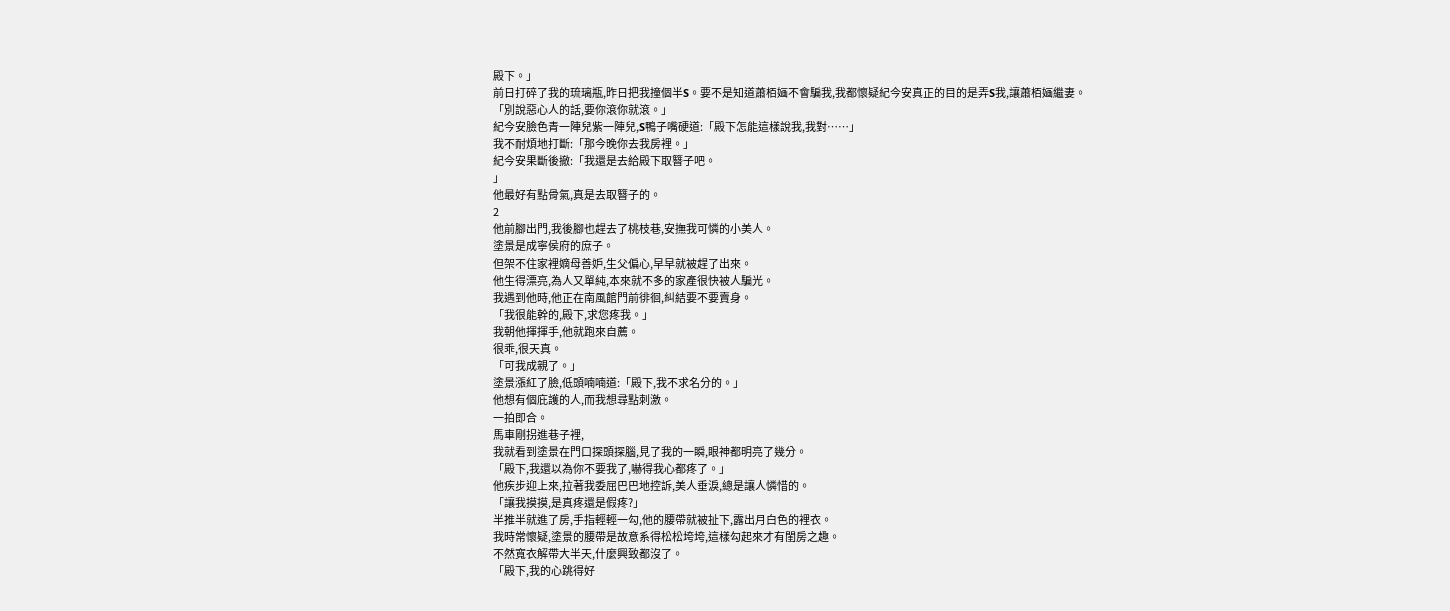殿下。」
前日打碎了我的琉璃瓶,昨日把我撞個半S。要不是知道蕭栢婳不會騙我,我都懷疑紀今安真正的目的是弄S我,讓蕭栢婳繼妻。
「別說惡心人的話,要你滾你就滾。」
紀今安臉色青一陣兒紫一陣兒,S鴨子嘴硬道:「殿下怎能這樣說我,我對……」
我不耐煩地打斷:「那今晚你去我房裡。」
紀今安果斷後撤:「我還是去給殿下取簪子吧。
」
他最好有點骨氣,真是去取簪子的。
2
他前腳出門,我後腳也趕去了桃枝巷,安撫我可憐的小美人。
塗景是成寧侯府的庶子。
但架不住家裡嫡母善妒,生父偏心,早早就被趕了出來。
他生得漂亮,為人又單純,本來就不多的家產很快被人騙光。
我遇到他時,他正在南風館門前徘徊,糾結要不要賣身。
「我很能幹的,殿下,求您疼我。」
我朝他揮揮手,他就跑來自薦。
很乖,很天真。
「可我成親了。」
塗景漲紅了臉,低頭喃喃道:「殿下,我不求名分的。」
他想有個庇護的人,而我想尋點刺激。
一拍即合。
馬車剛拐進巷子裡,
我就看到塗景在門口探頭探腦,見了我的一瞬,眼神都明亮了幾分。
「殿下,我還以為你不要我了,嚇得我心都疼了。」
他疾步迎上來,拉著我委屈巴巴地控訴,美人垂淚,總是讓人憐惜的。
「讓我摸摸,是真疼還是假疼?」
半推半就進了房,手指輕輕一勾,他的腰帶就被扯下,露出月白色的裡衣。
我時常懷疑,塗景的腰帶是故意系得松松垮垮,這樣勾起來才有閨房之趣。
不然寬衣解帶大半天,什麼興致都沒了。
「殿下,我的心跳得好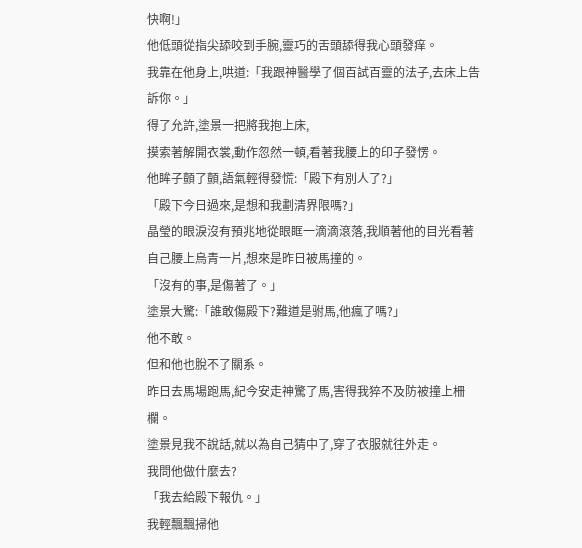快啊!」
他低頭從指尖舔咬到手腕,靈巧的舌頭舔得我心頭發痒。
我靠在他身上,哄道:「我跟神醫學了個百試百靈的法子,去床上告訴你。」
得了允許,塗景一把將我抱上床,
摸索著解開衣裳,動作忽然一頓,看著我腰上的印子發愣。
他眸子顫了顫,語氣輕得發慌:「殿下有別人了?」
「殿下今日過來,是想和我劃清界限嗎?」
晶瑩的眼淚沒有預兆地從眼眶一滴滴滾落,我順著他的目光看著自己腰上烏青一片,想來是昨日被馬撞的。
「沒有的事,是傷著了。」
塗景大驚:「誰敢傷殿下?難道是驸馬,他瘋了嗎?」
他不敢。
但和他也脫不了關系。
昨日去馬場跑馬,紀今安走神驚了馬,害得我猝不及防被撞上柵欄。
塗景見我不說話,就以為自己猜中了,穿了衣服就往外走。
我問他做什麼去?
「我去給殿下報仇。」
我輕飄飄掃他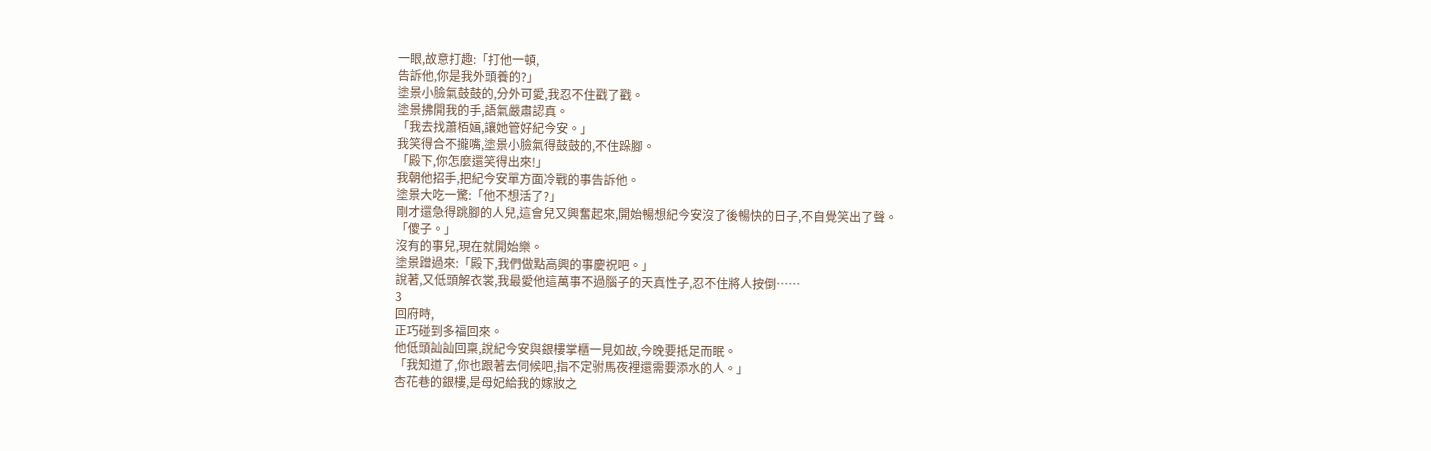一眼,故意打趣:「打他一頓,
告訴他,你是我外頭養的?」
塗景小臉氣鼓鼓的,分外可愛,我忍不住戳了戳。
塗景拂開我的手,語氣嚴肅認真。
「我去找蕭栢婳,讓她管好紀今安。」
我笑得合不攏嘴,塗景小臉氣得鼓鼓的,不住跺腳。
「殿下,你怎麼還笑得出來!」
我朝他招手,把紀今安單方面冷戰的事告訴他。
塗景大吃一驚:「他不想活了?」
剛才還急得跳腳的人兒,這會兒又興奮起來,開始暢想紀今安沒了後暢快的日子,不自覺笑出了聲。
「傻子。」
沒有的事兒,現在就開始樂。
塗景蹭過來:「殿下,我們做點高興的事慶祝吧。」
說著,又低頭解衣裳,我最愛他這萬事不過腦子的天真性子,忍不住將人按倒……
3
回府時,
正巧碰到多福回來。
他低頭訕訕回稟,說紀今安與銀樓掌櫃一見如故,今晚要抵足而眠。
「我知道了,你也跟著去伺候吧,指不定驸馬夜裡還需要添水的人。」
杏花巷的銀樓,是母妃給我的嫁妝之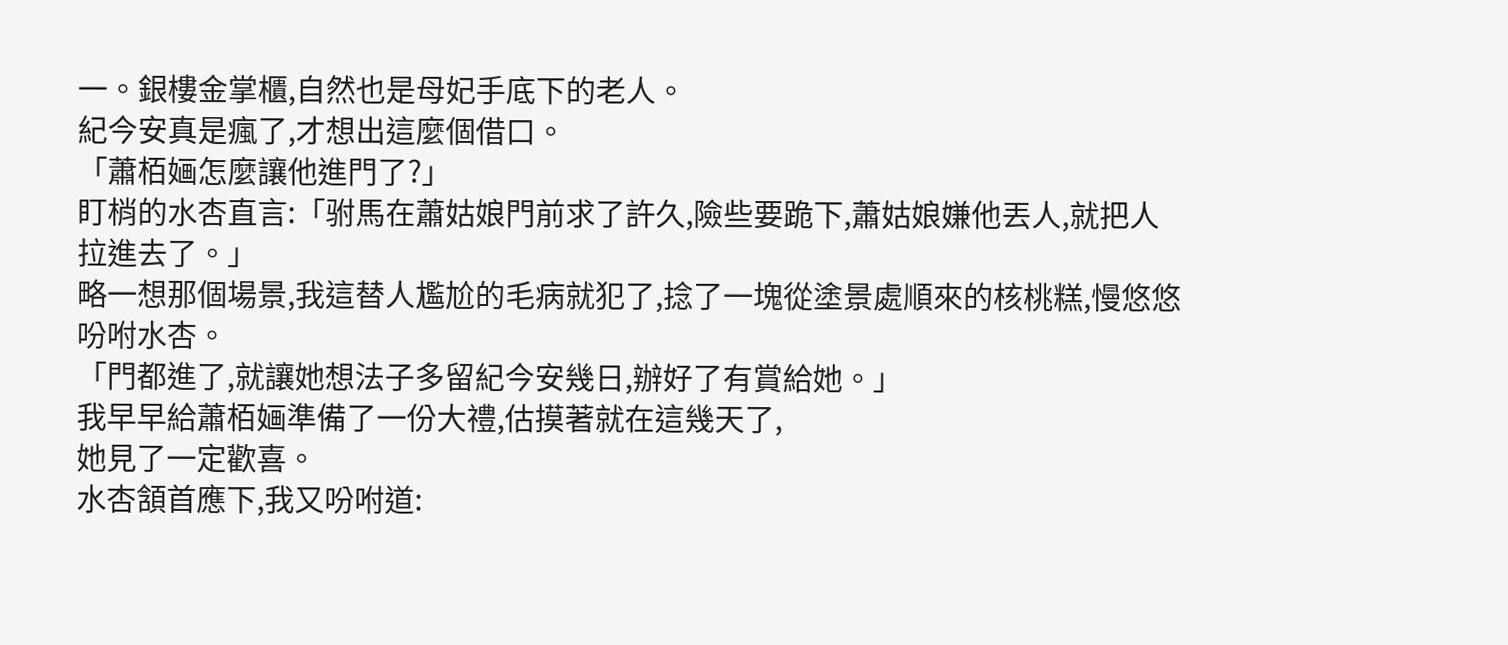一。銀樓金掌櫃,自然也是母妃手底下的老人。
紀今安真是瘋了,才想出這麼個借口。
「蕭栢婳怎麼讓他進門了?」
盯梢的水杏直言:「驸馬在蕭姑娘門前求了許久,險些要跪下,蕭姑娘嫌他丟人,就把人拉進去了。」
略一想那個場景,我這替人尷尬的毛病就犯了,捻了一塊從塗景處順來的核桃糕,慢悠悠吩咐水杏。
「門都進了,就讓她想法子多留紀今安幾日,辦好了有賞給她。」
我早早給蕭栢婳準備了一份大禮,估摸著就在這幾天了,
她見了一定歡喜。
水杏頷首應下,我又吩咐道: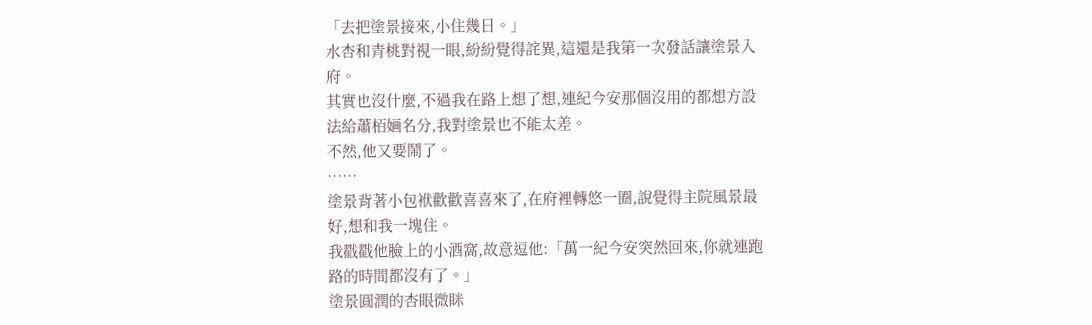「去把塗景接來,小住幾日。」
水杏和青桃對視一眼,紛紛覺得詫異,這還是我第一次發話讓塗景入府。
其實也沒什麼,不過我在路上想了想,連紀今安那個沒用的都想方設法給蕭栢婳名分,我對塗景也不能太差。
不然,他又要鬧了。
……
塗景背著小包袱歡歡喜喜來了,在府裡轉悠一圈,說覺得主院風景最好,想和我一塊住。
我戳戳他臉上的小酒窩,故意逗他:「萬一紀今安突然回來,你就連跑路的時間都沒有了。」
塗景圓潤的杏眼微眯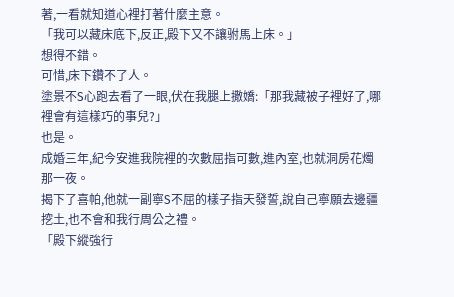著,一看就知道心裡打著什麼主意。
「我可以藏床底下,反正,殿下又不讓驸馬上床。」
想得不錯。
可惜,床下鑽不了人。
塗景不S心跑去看了一眼,伏在我腿上撒嬌:「那我藏被子裡好了,哪裡會有這樣巧的事兒?」
也是。
成婚三年,紀今安進我院裡的次數屈指可數,進內室,也就洞房花燭那一夜。
揭下了喜帕,他就一副寧S不屈的樣子指天發誓,說自己寧願去邊疆挖土,也不會和我行周公之禮。
「殿下縱強行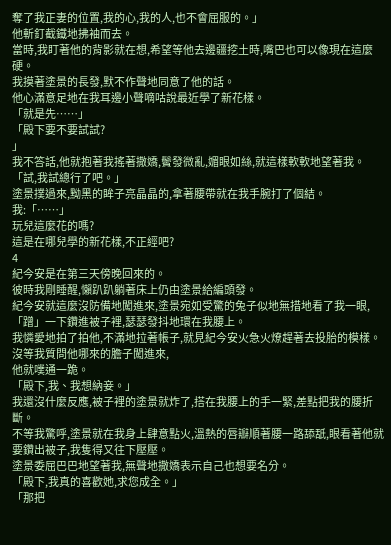奪了我正妻的位置,我的心,我的人,也不會屈服的。」
他斬釘截鐵地拂袖而去。
當時,我盯著他的背影就在想,希望等他去邊疆挖土時,嘴巴也可以像現在這麼硬。
我摸著塗景的長發,默不作聲地同意了他的話。
他心滿意足地在我耳邊小聲嘀咕說最近學了新花樣。
「就是先……」
「殿下要不要試試?
」
我不答話,他就抱著我搖著撒嬌,鬢發微亂,媚眼如絲,就這樣軟軟地望著我。
「試,我試總行了吧。」
塗景撲過來,黝黑的眸子亮晶晶的,拿著腰帶就在我手腕打了個結。
我:「……」
玩兒這麼花的嗎?
這是在哪兒學的新花樣,不正經吧?
4
紀今安是在第三天傍晚回來的。
彼時我剛睡醒,懶趴趴躺著床上仍由塗景給編頭發。
紀今安就這麼沒防備地闖進來,塗景宛如受驚的兔子似地無措地看了我一眼,「蹭」一下鑽進被子裡,瑟瑟發抖地環在我腰上。
我憐愛地拍了拍他,不滿地拉著帳子,就見紀今安火急火燎趕著去投胎的模樣。
沒等我質問他哪來的膽子闖進來,
他就噗通一跪。
「殿下,我、我想納妾。」
我還沒什麼反應,被子裡的塗景就炸了,搭在我腰上的手一緊,差點把我的腰折斷。
不等我驚呼,塗景就在我身上肆意點火,溫熱的唇瓣順著腰一路舔舐,眼看著他就要鑽出被子,我隻得又往下壓壓。
塗景委屈巴巴地望著我,無聲地撒嬌表示自己也想要名分。
「殿下,我真的喜歡她,求您成全。」
「那把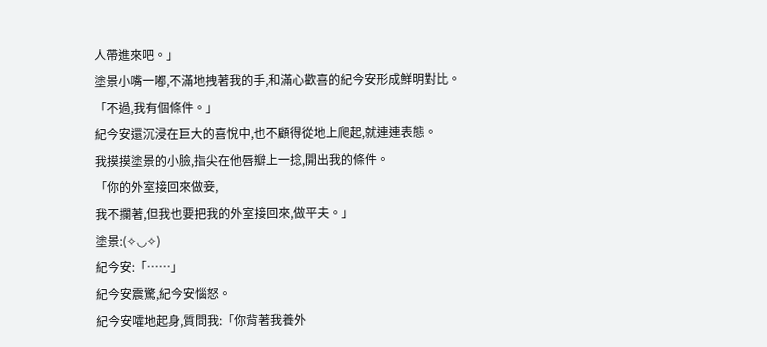人帶進來吧。」
塗景小嘴一嘟,不滿地拽著我的手,和滿心歡喜的紀今安形成鮮明對比。
「不過,我有個條件。」
紀今安還沉浸在巨大的喜悅中,也不顧得從地上爬起,就連連表態。
我摸摸塗景的小臉,指尖在他唇瓣上一捻,開出我的條件。
「你的外室接回來做妾,
我不攔著,但我也要把我的外室接回來,做平夫。」
塗景:(✧◡✧)
紀今安:「……」
紀今安震驚,紀今安惱怒。
紀今安嚯地起身,質問我:「你背著我養外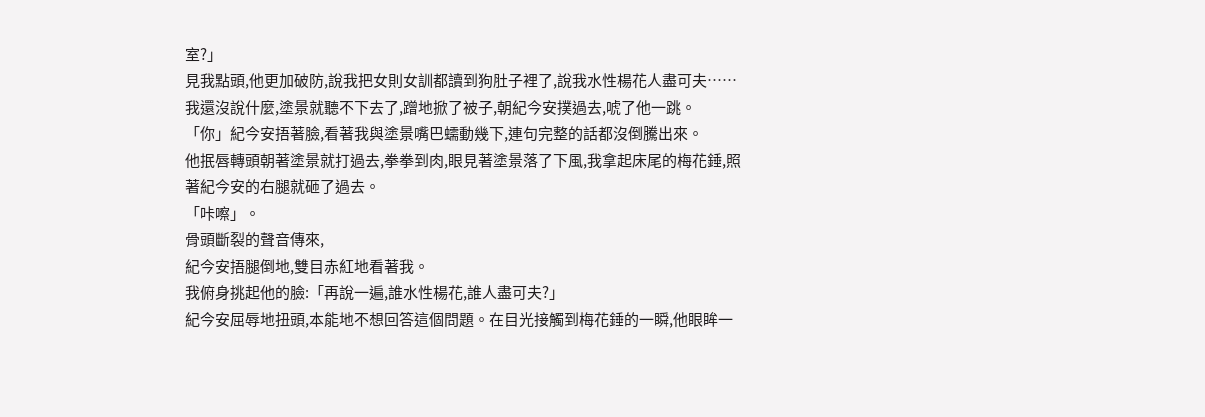室?」
見我點頭,他更加破防,說我把女則女訓都讀到狗肚子裡了,說我水性楊花人盡可夫……
我還沒說什麼,塗景就聽不下去了,蹭地掀了被子,朝紀今安撲過去,唬了他一跳。
「你」紀今安捂著臉,看著我與塗景嘴巴蠕動幾下,連句完整的話都沒倒騰出來。
他抿唇轉頭朝著塗景就打過去,拳拳到肉,眼見著塗景落了下風,我拿起床尾的梅花錘,照著紀今安的右腿就砸了過去。
「咔嚓」。
骨頭斷裂的聲音傳來,
紀今安捂腿倒地,雙目赤紅地看著我。
我俯身挑起他的臉:「再說一遍,誰水性楊花,誰人盡可夫?」
紀今安屈辱地扭頭,本能地不想回答這個問題。在目光接觸到梅花錘的一瞬,他眼眸一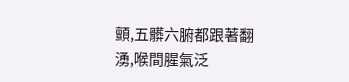顫,五髒六腑都跟著翻湧,喉間腥氣泛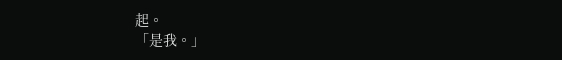起。
「是我。」